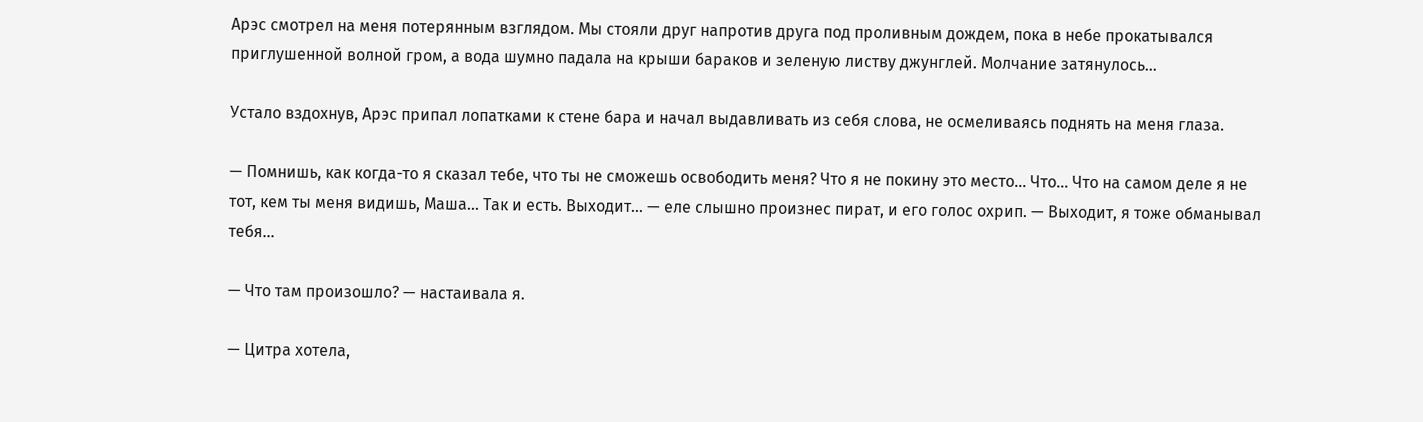Арэс смотрел на меня потерянным взглядом. Мы стояли друг напротив друга под проливным дождем, пока в небе прокатывался приглушенной волной гром, а вода шумно падала на крыши бараков и зеленую листву джунглей. Молчание затянулось…

Устало вздохнув, Арэс припал лопатками к стене бара и начал выдавливать из себя слова, не осмеливаясь поднять на меня глаза.

— Помнишь, как когда-то я сказал тебе, что ты не сможешь освободить меня? Что я не покину это место… Что… Что на самом деле я не тот, кем ты меня видишь, Маша… Так и есть. Выходит… — еле слышно произнес пират, и его голос охрип. — Выходит, я тоже обманывал тебя…

— Что там произошло? — настаивала я.

— Цитра хотела,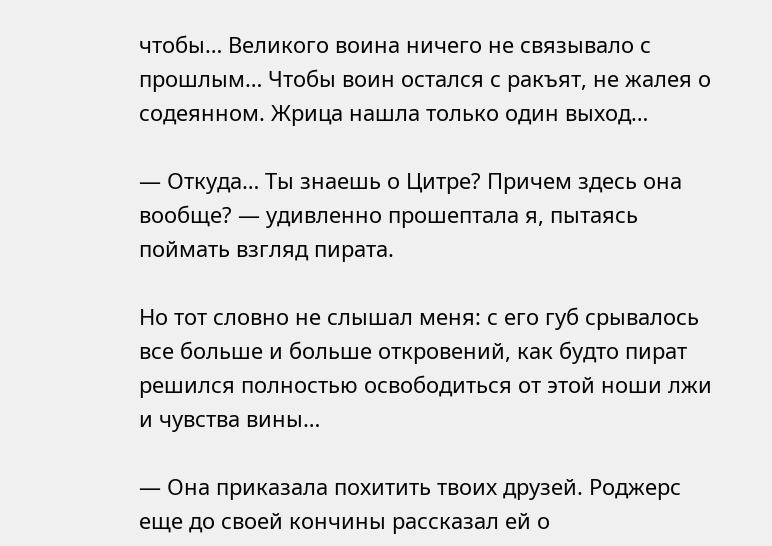чтобы… Великого воина ничего не связывало с прошлым… Чтобы воин остался с ракъят, не жалея о содеянном. Жрица нашла только один выход…

— Откуда… Ты знаешь о Цитре? Причем здесь она вообще? — удивленно прошептала я, пытаясь поймать взгляд пирата.

Но тот словно не слышал меня: с его губ срывалось все больше и больше откровений, как будто пират решился полностью освободиться от этой ноши лжи и чувства вины…

— Она приказала похитить твоих друзей. Роджерс еще до своей кончины рассказал ей о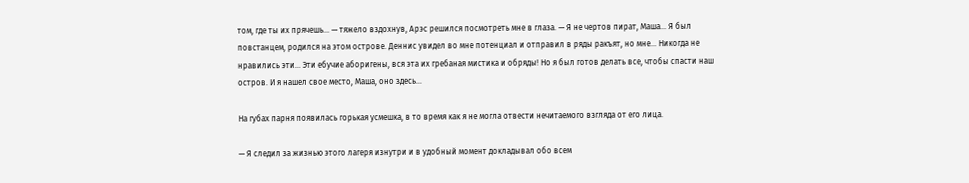том, где ты их прячешь… — тяжело вздохнув, Арэс решился посмотреть мне в глаза. — Я не чертов пират, Маша… Я был повстанцем, родился на этом острове. Деннис увидел во мне потенциал и отправил в ряды ракъят, но мне… Никогда не нравились эти… Эти ебучие аборигены, вся эта их гребаная мистика и обряды! Но я был готов делать все, чтобы спасти наш остров. И я нашел свое место, Маша, оно здесь…

На губах парня появилась горькая усмешка, в то время как я не могла отвести нечитаемого взгляда от его лица.

— Я следил за жизнью этого лагеря изнутри и в удобный момент докладывал обо всем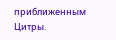приближенным Цитры.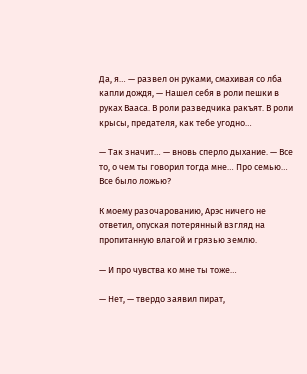Да, я… — развел он руками, смахивая со лба капли дождя, — Нашел себя в роли пешки в руках Вааса. В роли разведчика ракъят. В роли крысы, предателя, как тебе угодно…

— Так значит… — вновь сперло дыхание. — Все то, о чем ты говорил тогда мне… Про семью… Все было ложью?

К моему разочарованию, Арэс ничего не ответил, опуская потерянный взгляд на пропитанную влагой и грязью землю.

— И про чувства ко мне ты тоже…

— Нет, — твердо заявил пират,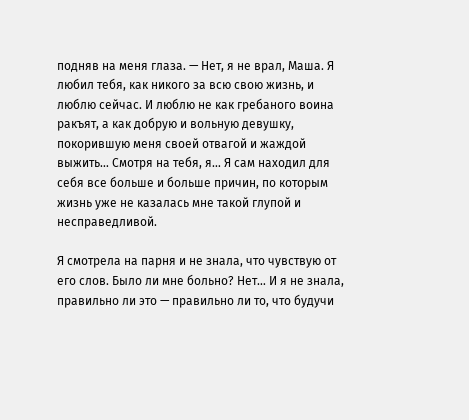подняв на меня глаза. — Нет, я не врал, Маша. Я любил тебя, как никого за всю свою жизнь, и люблю сейчас. И люблю не как гребаного воина ракъят, а как добрую и вольную девушку, покорившую меня своей отвагой и жаждой выжить… Смотря на тебя, я… Я сам находил для себя все больше и больше причин, по которым жизнь уже не казалась мне такой глупой и несправедливой.

Я смотрела на парня и не знала, что чувствую от его слов. Было ли мне больно? Нет… И я не знала, правильно ли это — правильно ли то, что будучи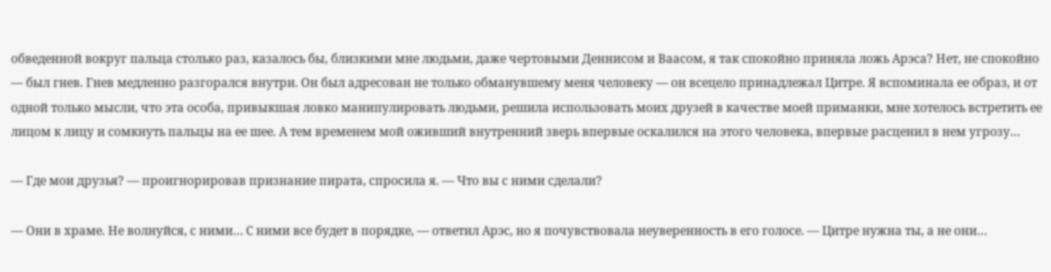обведенной вокруг пальца столько раз, казалось бы, близкими мне людьми, даже чертовыми Деннисом и Ваасом, я так спокойно приняла ложь Арэса? Нет, не спокойно — был гнев. Гнев медленно разгорался внутри. Он был адресован не только обманувшему меня человеку — он всецело принадлежал Цитре. Я вспоминала ее образ, и от одной только мысли, что эта особа, привыкшая ловко манипулировать людьми, решила использовать моих друзей в качестве моей приманки, мне хотелось встретить ее лицом к лицу и сомкнуть пальцы на ее шее. А тем временем мой оживший внутренний зверь впервые оскалился на этого человека, впервые расценил в нем угрозу…

— Где мои друзья? — проигнорировав признание пирата, спросила я. — Что вы с ними сделали?

— Они в храме. Не волнуйся, с ними… С ними все будет в порядке, — ответил Арэс, но я почувствовала неуверенность в его голосе. — Цитре нужна ты, а не они…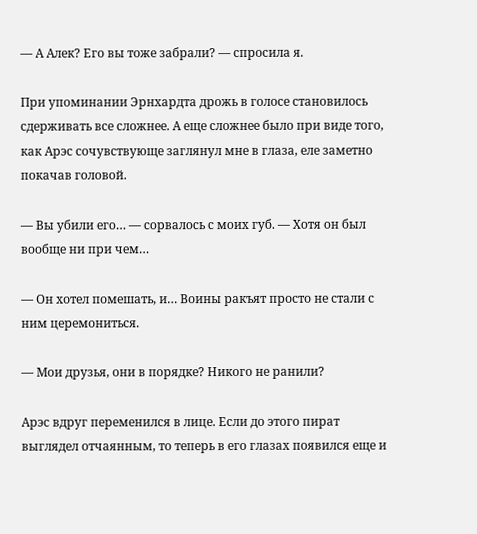— А Алек? Его вы тоже забрали? — спросила я.

При упоминании Эрнхардта дрожь в голосе становилось сдерживать все сложнее. А еще сложнее было при виде того, как Арэс сочувствующе заглянул мне в глаза, еле заметно покачав головой.

— Вы убили его… — сорвалось с моих губ. — Хотя он был вообще ни при чем…

— Он хотел помешать, и… Воины ракъят просто не стали с ним церемониться.

— Мои друзья, они в порядке? Никого не ранили?

Арэс вдруг переменился в лице. Если до этого пират выглядел отчаянным, то теперь в его глазах появился еще и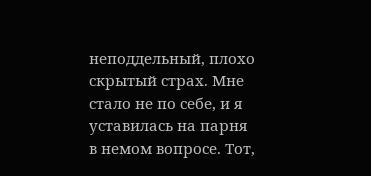неподдельный, плохо скрытый страх. Мне стало не по себе, и я уставилась на парня в немом вопросе. Тот,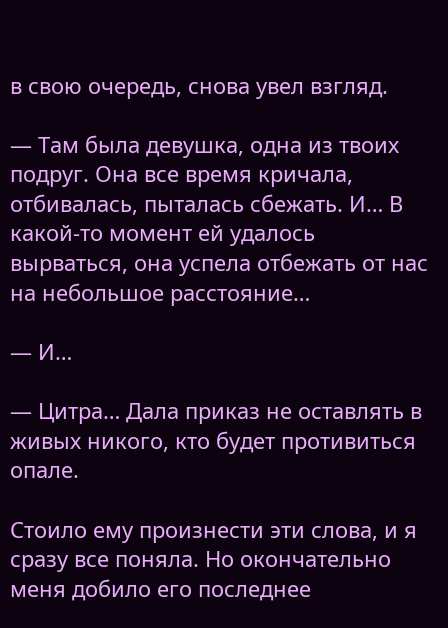в свою очередь, снова увел взгляд.

— Там была девушка, одна из твоих подруг. Она все время кричала, отбивалась, пыталась сбежать. И… В какой-то момент ей удалось вырваться, она успела отбежать от нас на небольшое расстояние…

— И…

— Цитра… Дала приказ не оставлять в живых никого, кто будет противиться опале.

Стоило ему произнести эти слова, и я сразу все поняла. Но окончательно меня добило его последнее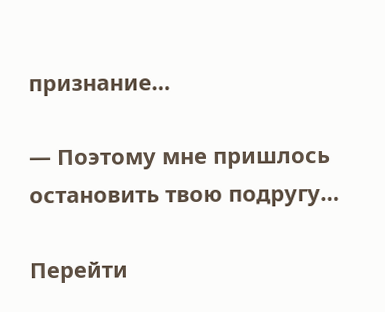признание…

— Поэтому мне пришлось остановить твою подругу…

Перейти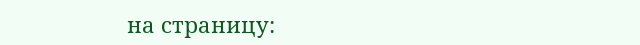на страницу: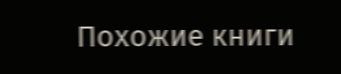Похожие книги